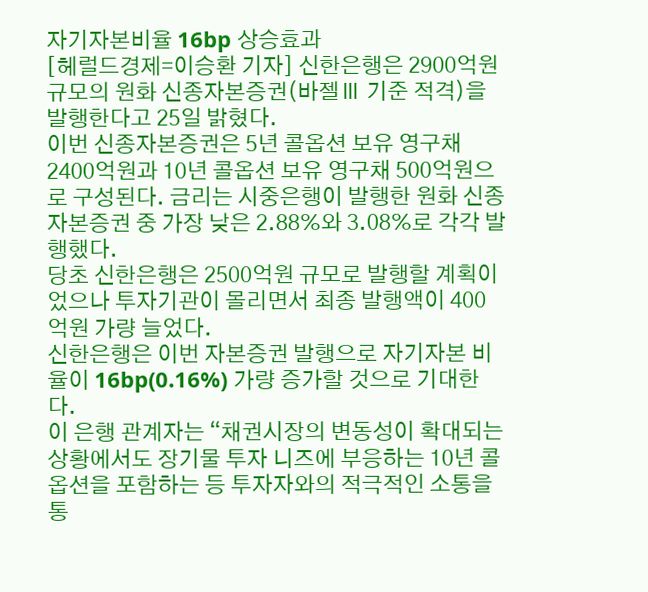자기자본비율 16bp 상승효과
[헤럴드경제=이승환 기자] 신한은행은 2900억원 규모의 원화 신종자본증권(바젤Ⅲ 기준 적격)을 발행한다고 25일 밝혔다.
이번 신종자본증권은 5년 콜옵션 보유 영구채 2400억원과 10년 콜옵션 보유 영구채 500억원으로 구성된다. 금리는 시중은행이 발행한 원화 신종자본증권 중 가장 낮은 2.88%와 3.08%로 각각 발행했다.
당초 신한은행은 2500억원 규모로 발행할 계획이었으나 투자기관이 몰리면서 최종 발행액이 400억원 가량 늘었다.
신한은행은 이번 자본증권 발행으로 자기자본 비율이 16bp(0.16%) 가량 증가할 것으로 기대한다.
이 은행 관계자는 “채권시장의 변동성이 확대되는 상황에서도 장기물 투자 니즈에 부응하는 10년 콜옵션을 포함하는 등 투자자와의 적극적인 소통을 통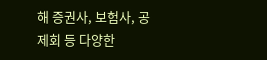해 증권사, 보험사, 공제회 등 다양한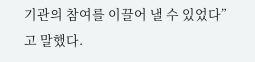기관의 참여를 이끌어 낼 수 있었다”고 말했다.